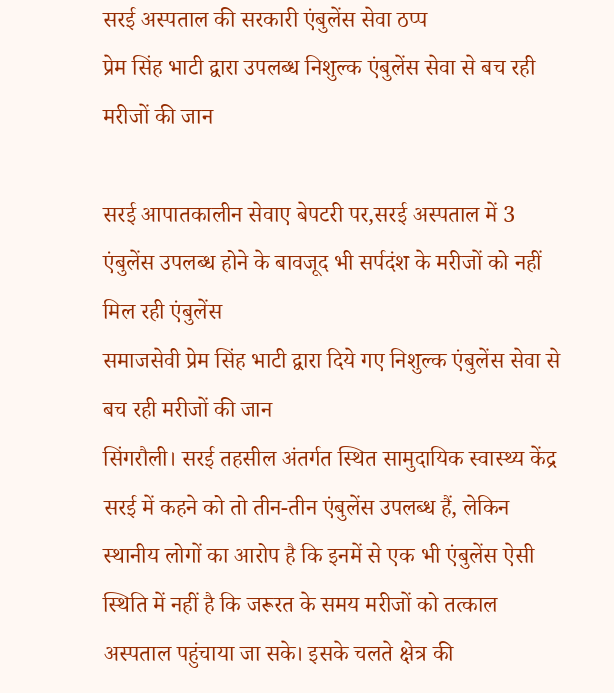सरई अस्पताल की सरकारी एंबुलेंस सेवा ठप्प
प्रेम सिंह भाटी द्वारा उपलब्ध निशुल्क एंबुलेंस सेवा से बच रही मरीजों की जान

सरई आपातकालीन सेवाए बेपटरी पर,सरई अस्पताल में 3 एंबुलेंस उपलब्ध होने के बावजूद भी सर्पदंश के मरीजों को नहीं मिल रही एंबुलेंस
समाजसेवी प्रेम सिंह भाटी द्वारा दिये गए निशुल्क एंबुलेंस सेवा से बच रही मरीजों की जान
सिंगरौली। सरई तहसील अंतर्गत स्थित सामुदायिक स्वास्थ्य केंद्र सरई में कहने को तो तीन-तीन एंबुलेंस उपलब्ध हैं, लेकिन स्थानीय लोगों का आरोप है कि इनमें से एक भी एंबुलेंस ऐसी स्थिति में नहीं है कि जरूरत के समय मरीजों को तत्काल अस्पताल पहुंचाया जा सके। इसके चलते क्षेत्र की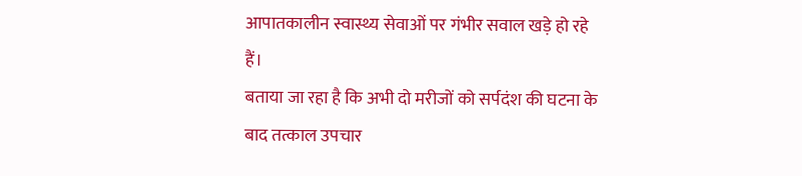आपातकालीन स्वास्थ्य सेवाओं पर गंभीर सवाल खड़े हो रहे हैं।
बताया जा रहा है कि अभी दो मरीजों को सर्पदंश की घटना के बाद तत्काल उपचार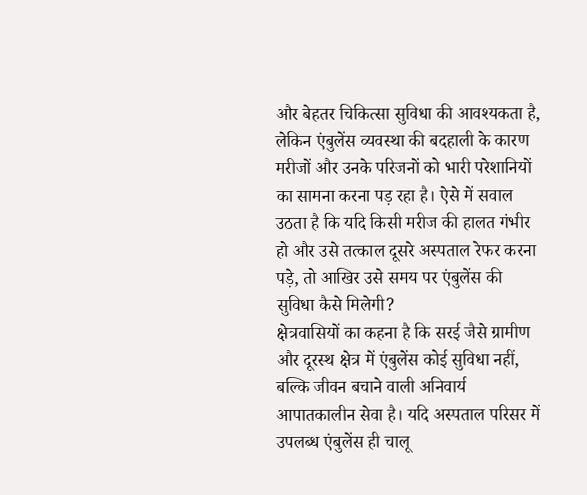और बेहतर चिकित्सा सुविधा की आवश्यकता है, लेकिन एंबुलेंस व्यवस्था की बदहाली के कारण मरीजों और उनके परिजनों को भारी परेशानियों का सामना करना पड़ रहा है। ऐसे में सवाल उठता है कि यदि किसी मरीज की हालत गंभीर हो और उसे तत्काल दूसरे अस्पताल रेफर करना पड़े, तो आखिर उसे समय पर एंबुलेंस की सुविधा कैसे मिलेगी?
क्षेत्रवासियों का कहना है कि सरई जैसे ग्रामीण और दूरस्थ क्षेत्र में एंबुलेंस कोई सुविधा नहीं, बल्कि जीवन बचाने वाली अनिवार्य आपातकालीन सेवा है। यदि अस्पताल परिसर में उपलब्ध एंबुलेंस ही चालू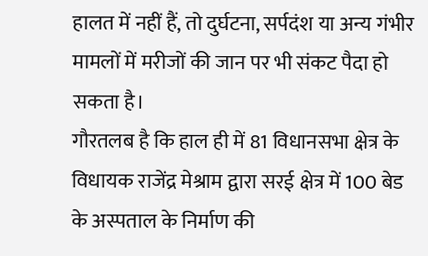हालत में नहीं हैं, तो दुर्घटना, सर्पदंश या अन्य गंभीर मामलों में मरीजों की जान पर भी संकट पैदा हो सकता है।
गौरतलब है कि हाल ही में 81 विधानसभा क्षेत्र के विधायक राजेंद्र मेश्राम द्वारा सरई क्षेत्र में 100 बेड के अस्पताल के निर्माण की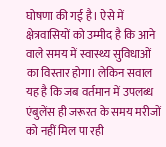घोषणा की गई है। ऐसे में क्षेत्रवासियों को उम्मीद है कि आने वाले समय में स्वास्थ्य सुविधाओं का विस्तार होगा। लेकिन सवाल यह है कि जब वर्तमान में उपलब्ध एंबुलेंस ही जरूरत के समय मरीजों को नहीं मिल पा रही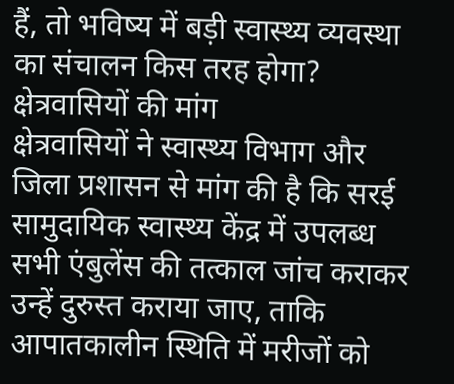हैं, तो भविष्य में बड़ी स्वास्थ्य व्यवस्था का संचालन किस तरह होगा?
क्षेत्रवासियों की मांग
क्षेत्रवासियों ने स्वास्थ्य विभाग और जिला प्रशासन से मांग की है कि सरई सामुदायिक स्वास्थ्य केंद्र में उपलब्ध सभी एंबुलेंस की तत्काल जांच कराकर उन्हें दुरुस्त कराया जाए, ताकि आपातकालीन स्थिति में मरीजों को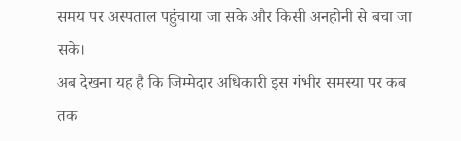समय पर अस्पताल पहुंचाया जा सके और किसी अनहोनी से बचा जा सके।
अब देखना यह है कि जिम्मेदार अधिकारी इस गंभीर समस्या पर कब तक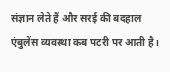संज्ञान लेते हैं और सरई की बदहाल एंबुलेंस व्यवस्था कब पटरी पर आती है।